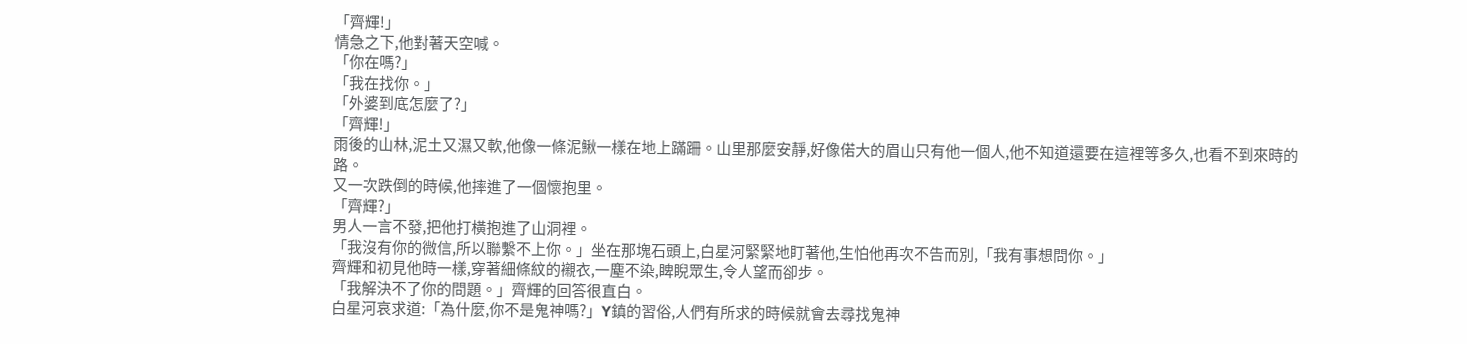「齊輝!」
情急之下,他對著天空喊。
「你在嗎?」
「我在找你。」
「外婆到底怎麼了?」
「齊輝!」
雨後的山林,泥土又濕又軟,他像一條泥鰍一樣在地上蹣跚。山里那麼安靜,好像偌大的眉山只有他一個人,他不知道還要在這裡等多久,也看不到來時的路。
又一次跌倒的時候,他摔進了一個懷抱里。
「齊輝?」
男人一言不發,把他打橫抱進了山洞裡。
「我沒有你的微信,所以聯繫不上你。」坐在那塊石頭上,白星河緊緊地盯著他,生怕他再次不告而別,「我有事想問你。」
齊輝和初見他時一樣,穿著細條紋的襯衣,一塵不染,睥睨眾生,令人望而卻步。
「我解決不了你的問題。」齊輝的回答很直白。
白星河哀求道:「為什麼,你不是鬼神嗎?」Y鎮的習俗,人們有所求的時候就會去尋找鬼神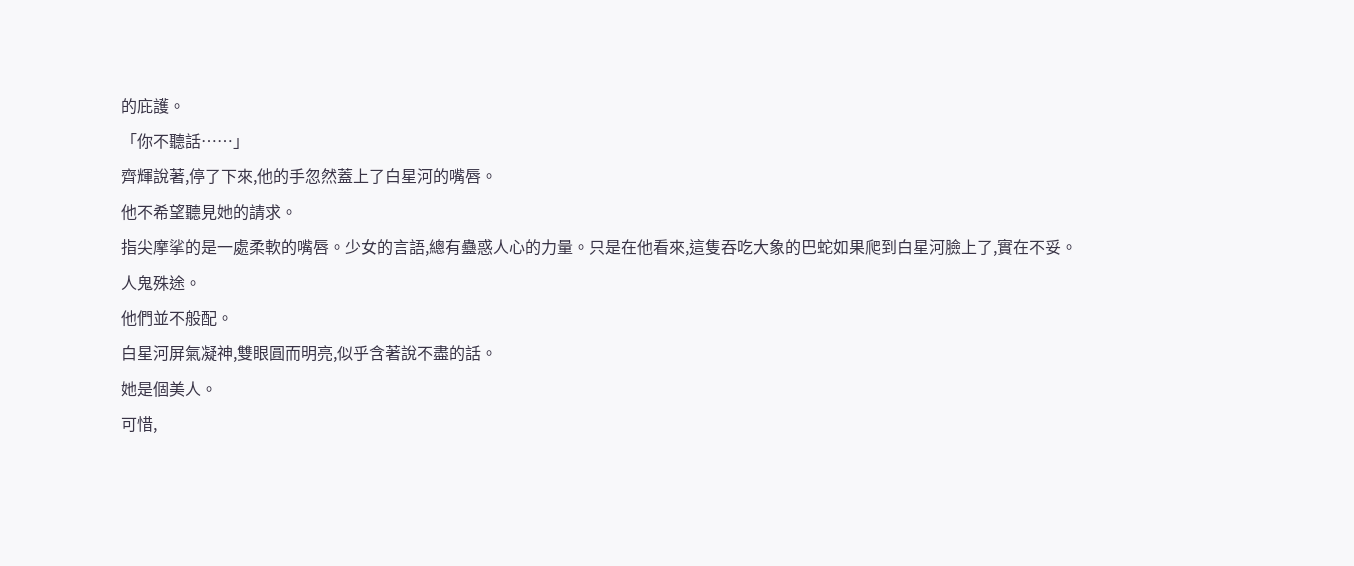的庇護。
「你不聽話……」
齊輝說著,停了下來,他的手忽然蓋上了白星河的嘴唇。
他不希望聽見她的請求。
指尖摩挲的是一處柔軟的嘴唇。少女的言語,總有蠱惑人心的力量。只是在他看來,這隻吞吃大象的巴蛇如果爬到白星河臉上了,實在不妥。
人鬼殊途。
他們並不般配。
白星河屏氣凝神,雙眼圓而明亮,似乎含著說不盡的話。
她是個美人。
可惜,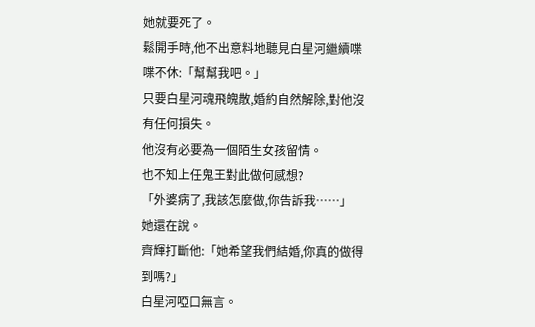她就要死了。
鬆開手時,他不出意料地聽見白星河繼續喋喋不休:「幫幫我吧。」
只要白星河魂飛魄散,婚約自然解除,對他沒有任何損失。
他沒有必要為一個陌生女孩留情。
也不知上任鬼王對此做何感想?
「外婆病了,我該怎麼做,你告訴我……」
她還在說。
齊輝打斷他:「她希望我們結婚,你真的做得到嗎?」
白星河啞口無言。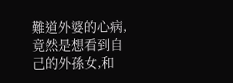難道外婆的心病,竟然是想看到自己的外孫女,和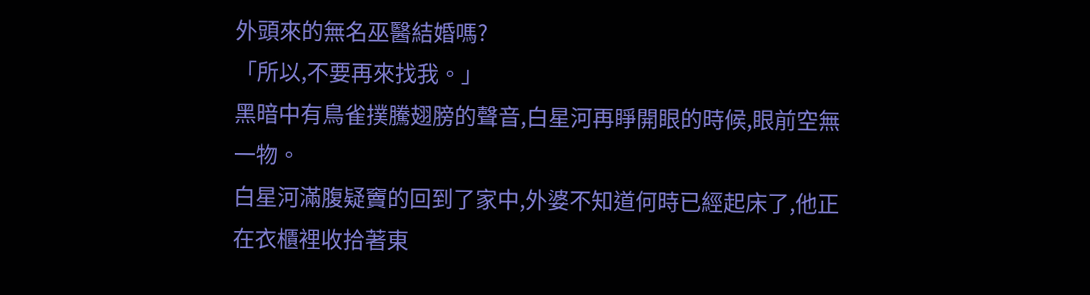外頭來的無名巫醫結婚嗎?
「所以,不要再來找我。」
黑暗中有鳥雀撲騰翅膀的聲音,白星河再睜開眼的時候,眼前空無一物。
白星河滿腹疑竇的回到了家中,外婆不知道何時已經起床了,他正在衣櫃裡收拾著東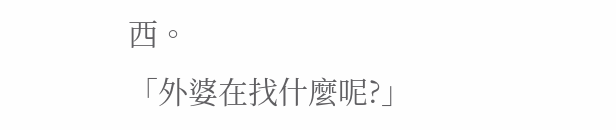西。
「外婆在找什麼呢?」